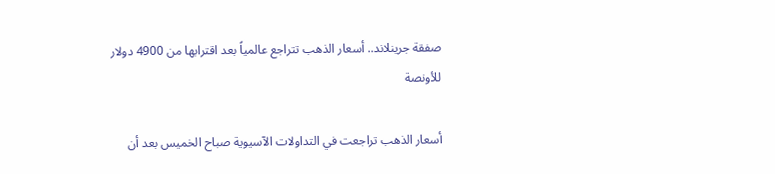صفقة جرينلاند.. أسعار الذهب تتراجع عالمياً بعد اقترابها من 4900 دولار للأونصة

أسعار الذهب تراجعت في التداولات الآسيوية صباح الخميس بعد أن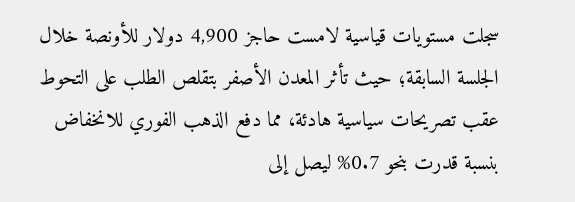سجلت مستويات قياسية لامست حاجز 4,900 دولار للأونصة خلال الجلسة السابقة؛ حيث تأثر المعدن الأصفر بتقلص الطلب على التحوط عقب تصريحات سياسية هادئة، مما دفع الذهب الفوري للانخفاض بنسبة قدرت بنحو 0.7% ليصل إلى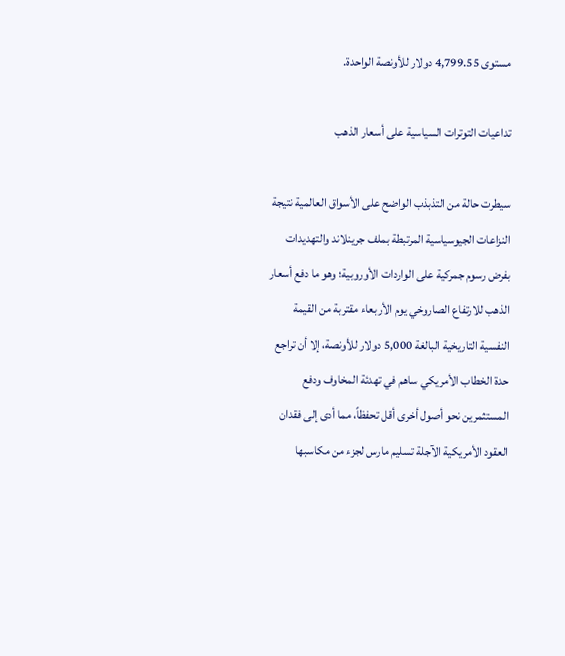مستوى 4,799.55 دولار للأونصة الواحدة.

تداعيات التوترات السياسية على أسعار الذهب

سيطرت حالة من التذبذب الواضح على الأسواق العالمية نتيجة النزاعات الجيوسياسية المرتبطة بملف جرينلاند والتهديدات بفرض رسوم جمركية على الواردات الأوروبية؛ وهو ما دفع أسعار الذهب للارتفاع الصاروخي يوم الأربعاء مقتربة من القيمة النفسية التاريخية البالغة 5,000 دولار للأونصة، إلا أن تراجع حدة الخطاب الأمريكي ساهم في تهدئة المخاوف ودفع المستثمرين نحو أصول أخرى أقل تحفظاً، مما أدى إلى فقدان العقود الأمريكية الآجلة تسليم مارس لجزء من مكاسبها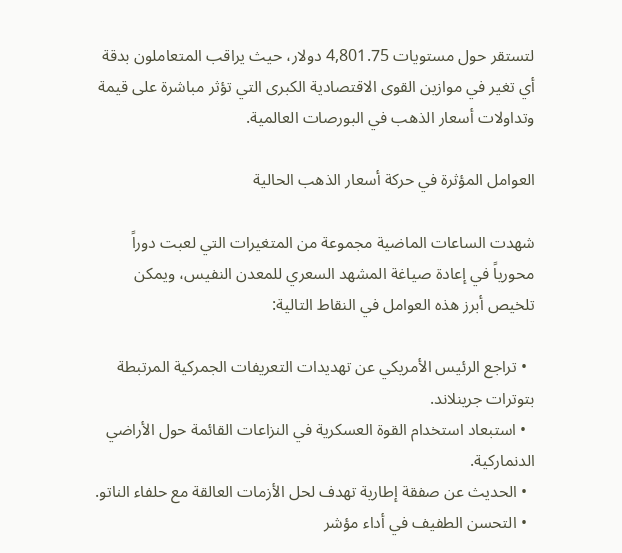لتستقر حول مستويات 4,801.75 دولار، حيث يراقب المتعاملون بدقة أي تغير في موازين القوى الاقتصادية الكبرى التي تؤثر مباشرة على قيمة وتداولات أسعار الذهب في البورصات العالمية.

العوامل المؤثرة في حركة أسعار الذهب الحالية

شهدت الساعات الماضية مجموعة من المتغيرات التي لعبت دوراً محورياً في إعادة صياغة المشهد السعري للمعدن النفيس، ويمكن تلخيص أبرز هذه العوامل في النقاط التالية:

  • تراجع الرئيس الأمريكي عن تهديدات التعريفات الجمركية المرتبطة بتوترات جرينلاند.
  • استبعاد استخدام القوة العسكرية في النزاعات القائمة حول الأراضي الدنماركية.
  • الحديث عن صفقة إطارية تهدف لحل الأزمات العالقة مع حلفاء الناتو.
  • التحسن الطفيف في أداء مؤشر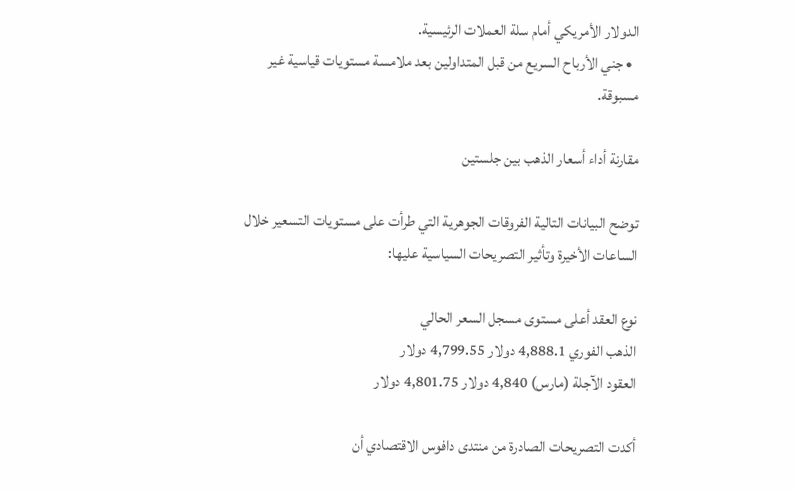الدولار الأمريكي أمام سلة العملات الرئيسية.
  • جني الأرباح السريع من قبل المتداولين بعد ملامسة مستويات قياسية غير مسبوقة.

مقارنة أداء أسعار الذهب بين جلستين

توضح البيانات التالية الفروقات الجوهرية التي طرأت على مستويات التسعير خلال الساعات الأخيرة وتأثير التصريحات السياسية عليها:

نوع العقد أعلى مستوى مسجل السعر الحالي
الذهب الفوري 4,888.1 دولار 4,799.55 دولار
العقود الآجلة (مارس) 4,840 دولار 4,801.75 دولار

أكدت التصريحات الصادرة من منتدى دافوس الاقتصادي أن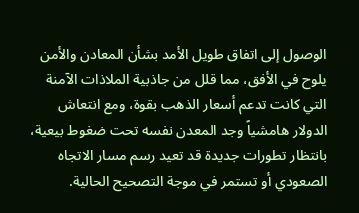الوصول إلى اتفاق طويل الأمد بشأن المعادن والأمن يلوح في الأفق، مما قلل من جاذبية الملاذات الآمنة التي كانت تدعم أسعار الذهب بقوة، ومع انتعاش الدولار هامشياً وجد المعدن نفسه تحت ضغوط بيعية، بانتظار تطورات جديدة قد تعيد رسم مسار الاتجاه الصعودي أو تستمر في موجة التصحيح الحالية.